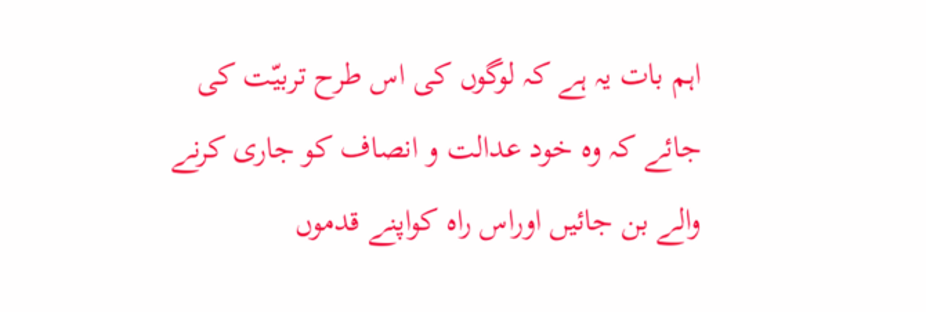اہم بات یہ ہے کہ لوگوں کی اس طرح تربیّت کی جائے کہ وہ خود عدالت و انصاف کو جاری کرنے والے بن جائیں اوراس راہ کواپنے قدموں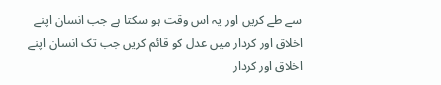سے طے کریں اور یہ اس وقت ہو سکتا ہے جب انسان اپنے اخلاق اور کردار میں عدل کو قائم کریں جب تک انسان اپنے اخلاق اور کردار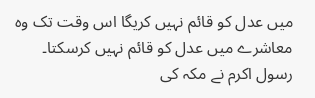میں عدل کو قائم نہیں کریگا اس وقت تک وہ معاشرے میں عدل کو قائم نہیں کرسکتا۔
رسول اکرم نے مکہ کی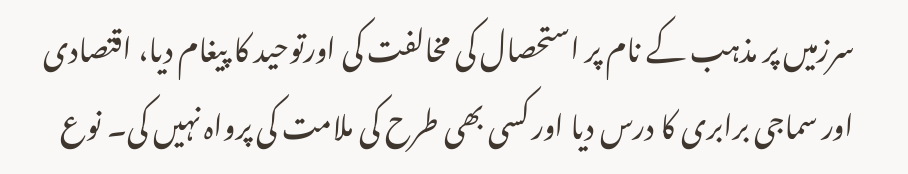سرزمیں پر مذہب کے نام پر استحصال کی مخالفت کی اورتوحید کا پیغام دیا، اقتصادی اور سماجی برابری کا درس دیا اور کسی بھی طرح کی ملامت کی پرواہ نہیں کی۔ نوع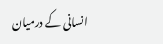انسانی کے درمیان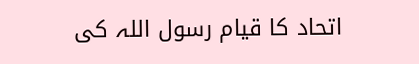اتحاد کا قیام رسول اللہ کی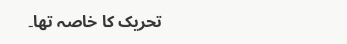تحریک کا خاصہ تھا۔